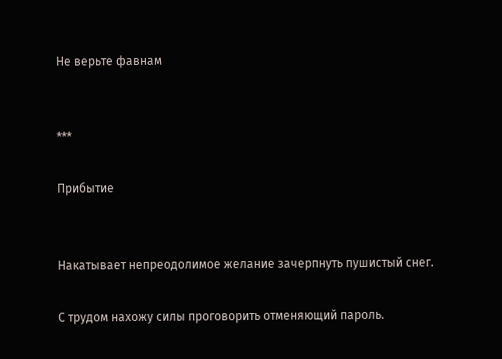Не верьте фавнам


***

Прибытие


Накатывает непреодолимое желание зачерпнуть пушистый снег.

С трудом нахожу силы проговорить отменяющий пароль.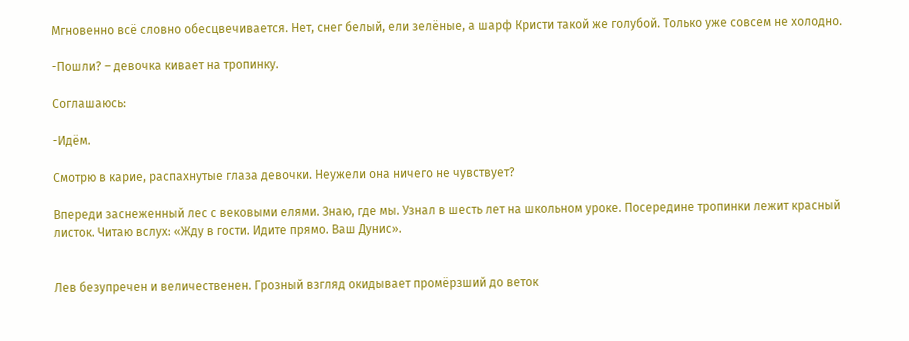Мгновенно всё словно обесцвечивается. Нет, снег белый, ели зелёные, а шарф Кристи такой же голубой. Только уже совсем не холодно.

-Пошли? – девочка кивает на тропинку.

Соглашаюсь:

-Идём.

Смотрю в карие, распахнутые глаза девочки. Неужели она ничего не чувствует?

Впереди заснеженный лес с вековыми елями. Знаю, где мы. Узнал в шесть лет на школьном уроке. Посередине тропинки лежит красный листок. Читаю вслух: «Жду в гости. Идите прямо. Ваш Дунис».


Лев безупречен и величественен. Грозный взгляд окидывает промёрзший до веток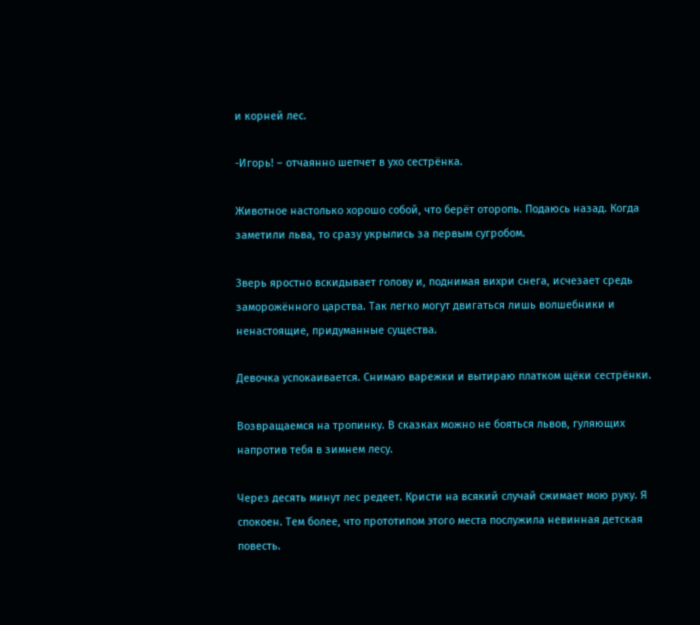и корней лес.

-Игорь! – отчаянно шепчет в ухо сестрёнка.

Животное настолько хорошо собой, что берёт оторопь. Подаюсь назад. Когда заметили льва, то сразу укрылись за первым сугробом.

Зверь яростно вскидывает голову и, поднимая вихри снега, исчезает средь заморожённого царства. Так легко могут двигаться лишь волшебники и ненастоящие, придуманные существа.

Девочка успокаивается. Снимаю варежки и вытираю платком щёки сестрёнки.

Возвращаемся на тропинку. В сказках можно не бояться львов, гуляющих напротив тебя в зимнем лесу.

Через десять минут лес редеет. Кристи на всякий случай сжимает мою руку. Я спокоен. Тем более, что прототипом этого места послужила невинная детская повесть.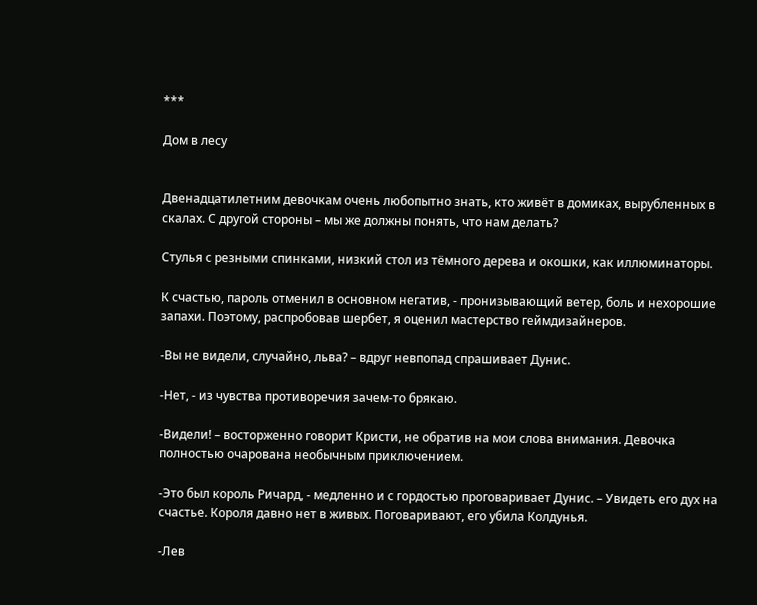***

Дом в лесу


Двенадцатилетним девочкам очень любопытно знать, кто живёт в домиках, вырубленных в скалах. С другой стороны – мы же должны понять, что нам делать?

Стулья с резными спинками, низкий стол из тёмного дерева и окошки, как иллюминаторы.

К счастью, пароль отменил в основном негатив, - пронизывающий ветер, боль и нехорошие запахи. Поэтому, распробовав шербет, я оценил мастерство геймдизайнеров.

-Вы не видели, случайно, льва? – вдруг невпопад спрашивает Дунис.

-Нет, - из чувства противоречия зачем-то брякаю.

-Видели! – восторженно говорит Кристи, не обратив на мои слова внимания. Девочка полностью очарована необычным приключением.

-Это был король Ричард, - медленно и с гордостью проговаривает Дунис. – Увидеть его дух на счастье. Короля давно нет в живых. Поговаривают, его убила Колдунья.

-Лев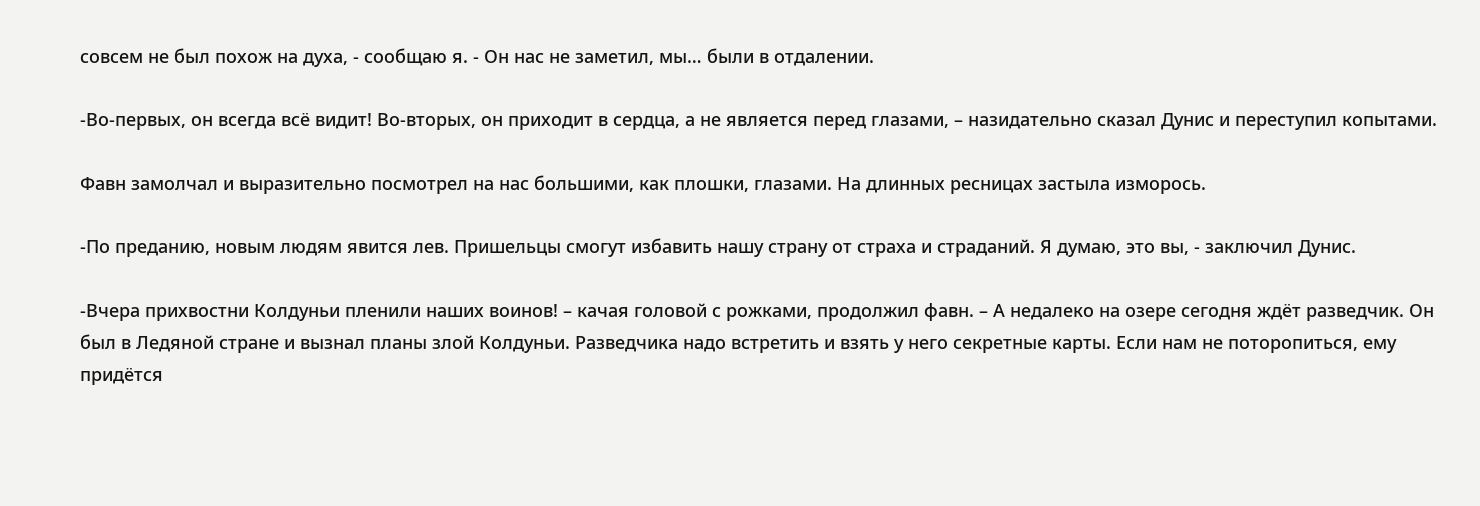совсем не был похож на духа, - сообщаю я. - Он нас не заметил, мы… были в отдалении.

-Во-первых, он всегда всё видит! Во-вторых, он приходит в сердца, а не является перед глазами, – назидательно сказал Дунис и переступил копытами.

Фавн замолчал и выразительно посмотрел на нас большими, как плошки, глазами. На длинных ресницах застыла изморось.

-По преданию, новым людям явится лев. Пришельцы смогут избавить нашу страну от страха и страданий. Я думаю, это вы, - заключил Дунис.

-Вчера прихвостни Колдуньи пленили наших воинов! – качая головой с рожками, продолжил фавн. – А недалеко на озере сегодня ждёт разведчик. Он был в Ледяной стране и вызнал планы злой Колдуньи. Разведчика надо встретить и взять у него секретные карты. Если нам не поторопиться, ему придётся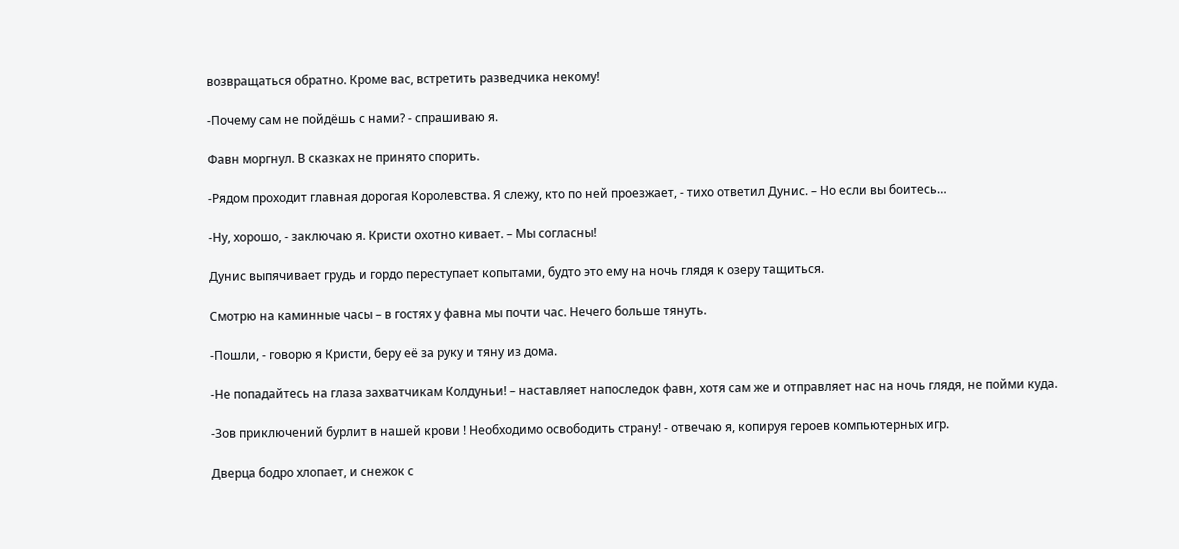возвращаться обратно. Кроме вас, встретить разведчика некому!

-Почему сам не пойдёшь с нами? - спрашиваю я.

Фавн моргнул. В сказках не принято спорить.

-Рядом проходит главная дорогая Королевства. Я слежу, кто по ней проезжает, - тихо ответил Дунис. – Но если вы боитесь…

-Ну, хорошо, - заключаю я. Кристи охотно кивает. – Мы согласны!

Дунис выпячивает грудь и гордо переступает копытами, будто это ему на ночь глядя к озеру тащиться.

Смотрю на каминные часы – в гостях у фавна мы почти час. Нечего больше тянуть.

-Пошли, - говорю я Кристи, беру её за руку и тяну из дома.

-Не попадайтесь на глаза захватчикам Колдуньи! – наставляет напоследок фавн, хотя сам же и отправляет нас на ночь глядя, не пойми куда.

-Зов приключений бурлит в нашей крови ! Необходимо освободить страну! - отвечаю я, копируя героев компьютерных игр.

Дверца бодро хлопает, и снежок с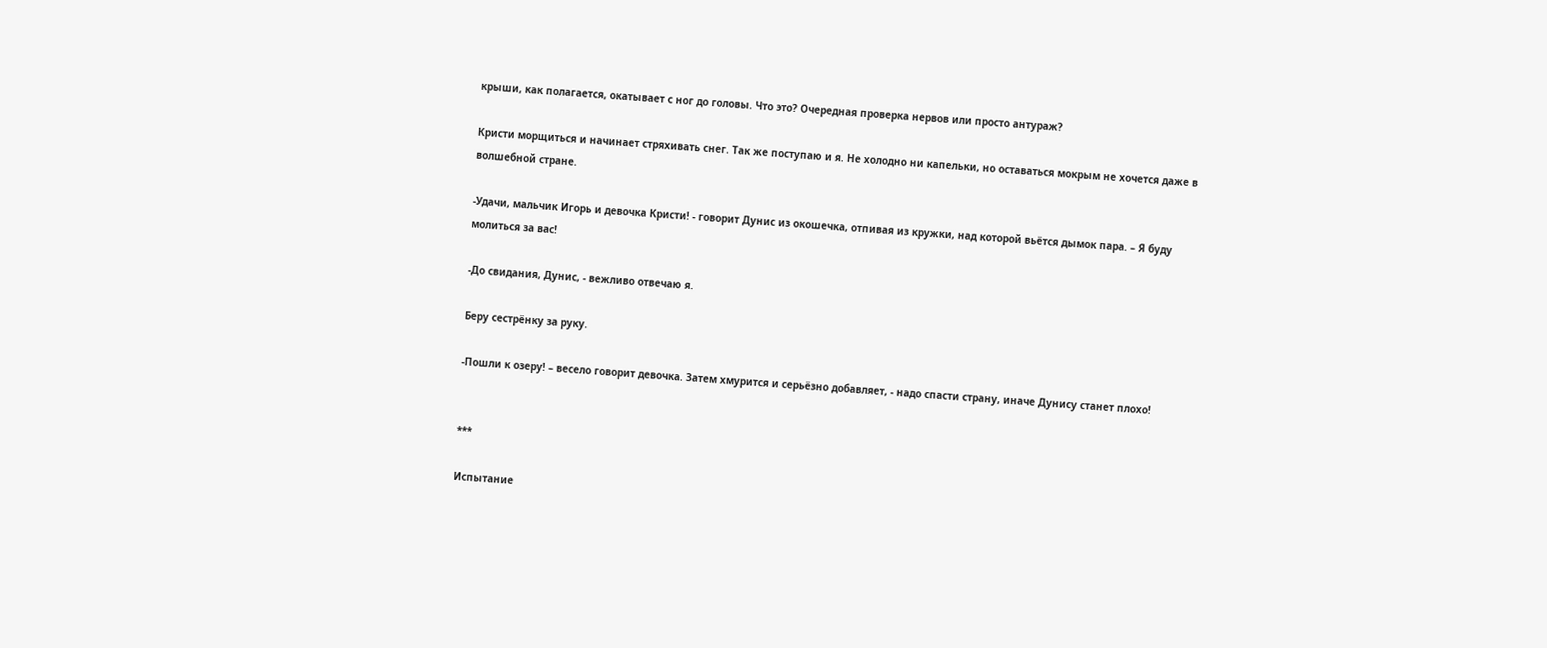крыши, как полагается, окатывает с ног до головы. Что это? Очередная проверка нервов или просто антураж?

Кристи морщиться и начинает стряхивать снег. Так же поступаю и я. Не холодно ни капельки, но оставаться мокрым не хочется даже в волшебной стране.

-Удачи, мальчик Игорь и девочка Кристи! - говорит Дунис из окошечка, отпивая из кружки, над которой вьётся дымок пара. – Я буду молиться за вас!

-До свидания, Дунис, - вежливо отвечаю я.

Беру сестрёнку за руку.

-Пошли к озеру! – весело говорит девочка. Затем хмурится и серьёзно добавляет, - надо спасти страну, иначе Дунису станет плохо!


***

Испытание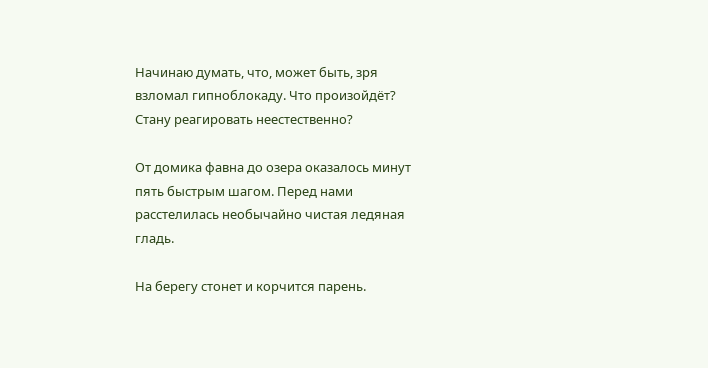Начинаю думать, что, может быть, зря взломал гипноблокаду. Что произойдёт? Стану реагировать неестественно?

От домика фавна до озера оказалось минут пять быстрым шагом. Перед нами расстелилась необычайно чистая ледяная гладь.

На берегу стонет и корчится парень.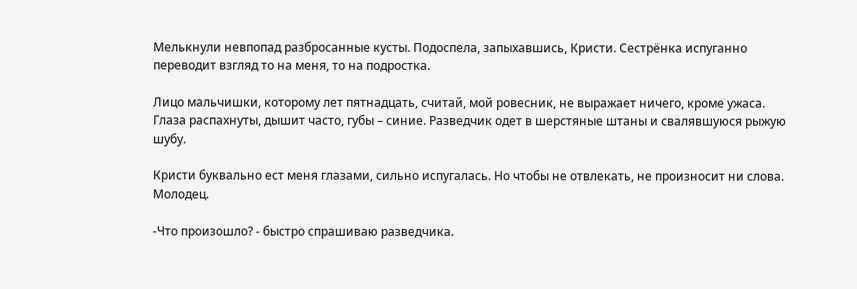Мелькнули невпопад разбросанные кусты. Подоспела, запыхавшись, Кристи. Сестрёнка испуганно переводит взгляд то на меня, то на подростка.

Лицо мальчишки, которому лет пятнадцать, считай, мой ровесник, не выражает ничего, кроме ужаса. Глаза распахнуты, дышит часто, губы – синие. Разведчик одет в шерстяные штаны и свалявшуюся рыжую шубу.

Кристи буквально ест меня глазами, сильно испугалась. Но чтобы не отвлекать, не произносит ни слова. Молодец.

-Что произошло? - быстро спрашиваю разведчика.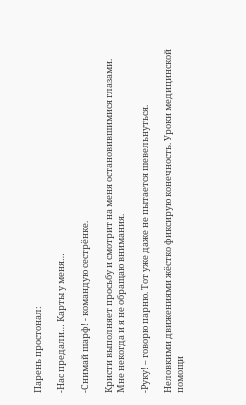Парень простонал:

-Нас предали… Карты у меня…

-Снимай шарф! - командую сестрёнке.

Кристи выполняет просьбу и смотрит на меня остановившимися глазами. Мне некогда и я не обращаю внимания.

-Руку! – говорю парню. Тот уже даже не пытается шевельнуться.

Неловкими движениями жёстко фиксирую конечность. Уроки медицинской помощи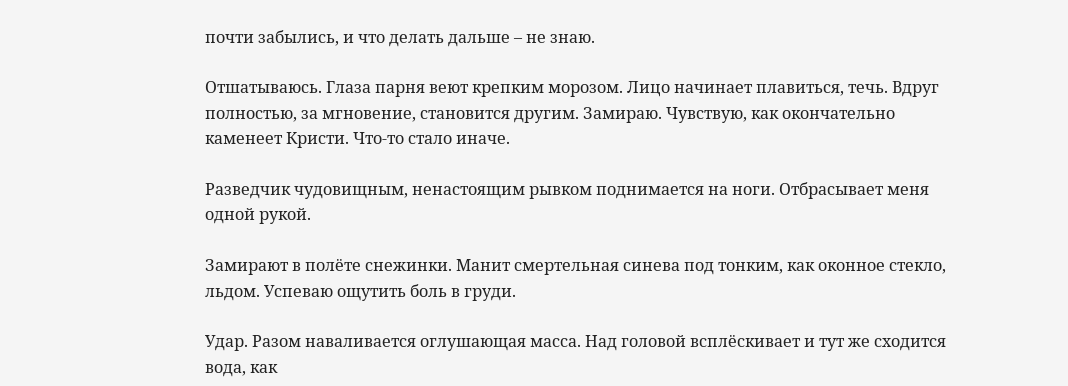почти забылись, и что делать дальше – не знаю.

Отшатываюсь. Глаза парня веют крепким морозом. Лицо начинает плавиться, течь. Вдруг полностью, за мгновение, становится другим. Замираю. Чувствую, как окончательно каменеет Кристи. Что-то стало иначе.

Разведчик чудовищным, ненастоящим рывком поднимается на ноги. Отбрасывает меня одной рукой.

Замирают в полёте снежинки. Манит смертельная синева под тонким, как оконное стекло, льдом. Успеваю ощутить боль в груди.

Удар. Разом наваливается оглушающая масса. Над головой всплёскивает и тут же сходится вода, как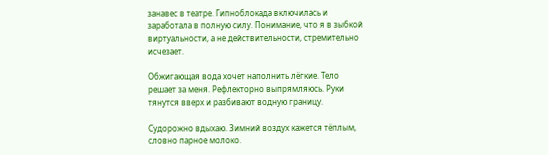занавес в театре. Гипноблокада включилась и заработала в полную силу. Понимание, что я в зыбкой виртуальности, а не действительности, стремительно исчезает.

Обжигающая вода хочет наполнить лёгкие. Тело решает за меня. Рефлекторно выпрямляюсь. Руки тянутся вверх и разбивают водную границу.

Судорожно вдыхаю. Зимний воздух кажется тёплым, словно парное молоко.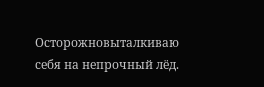Осторожновыталкиваю себя на непрочный лёд.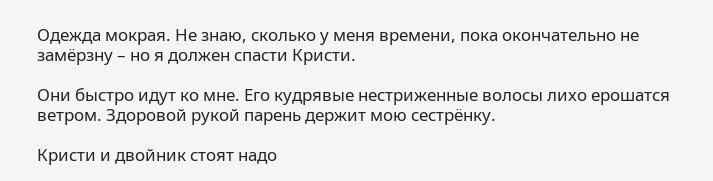Одежда мокрая. Не знаю, сколько у меня времени, пока окончательно не замёрзну – но я должен спасти Кристи.

Они быстро идут ко мне. Его кудрявые нестриженные волосы лихо ерошатся ветром. Здоровой рукой парень держит мою сестрёнку.

Кристи и двойник стоят надо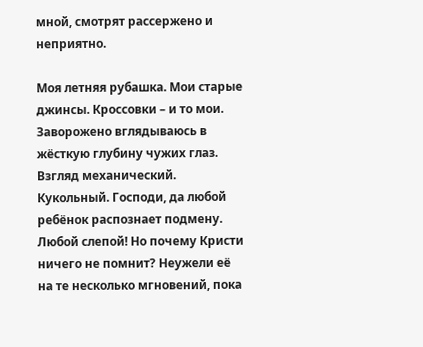мной, смотрят рассержено и неприятно.

Моя летняя рубашка. Мои старые джинсы. Кроссовки – и то мои. Заворожено вглядываюсь в жёсткую глубину чужих глаз. Взгляд механический. Кукольный. Господи, да любой ребёнок распознает подмену. Любой слепой! Но почему Кристи ничего не помнит? Неужели её на те несколько мгновений, пока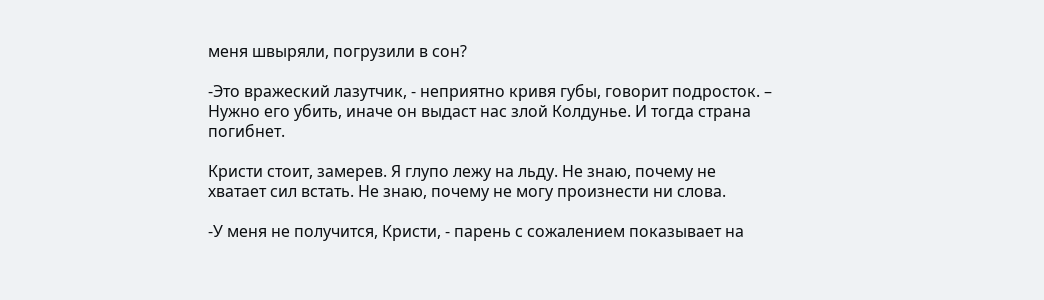меня швыряли, погрузили в сон?

-Это вражеский лазутчик, - неприятно кривя губы, говорит подросток. – Нужно его убить, иначе он выдаст нас злой Колдунье. И тогда страна погибнет.

Кристи стоит, замерев. Я глупо лежу на льду. Не знаю, почему не хватает сил встать. Не знаю, почему не могу произнести ни слова.

-У меня не получится, Кристи, - парень с сожалением показывает на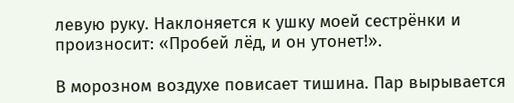левую руку. Наклоняется к ушку моей сестрёнки и произносит: «Пробей лёд, и он утонет!».

В морозном воздухе повисает тишина. Пар вырывается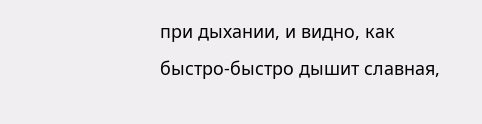при дыхании, и видно, как быстро-быстро дышит славная,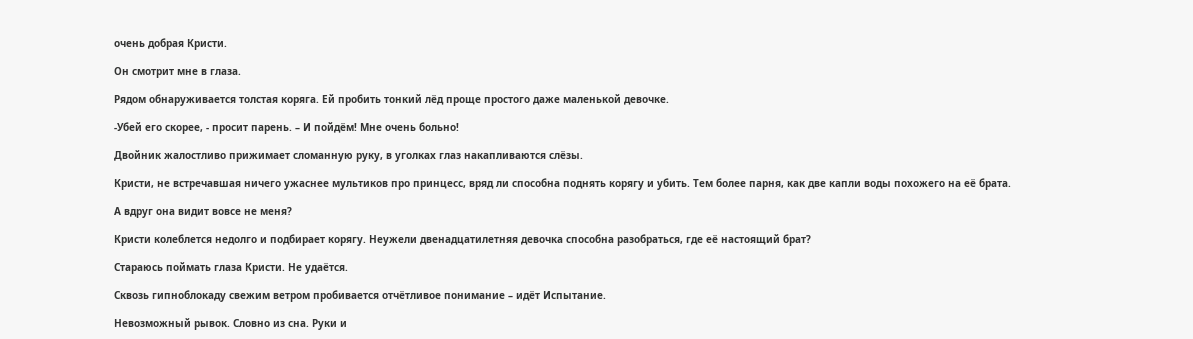очень добрая Кристи.

Он смотрит мне в глаза.

Рядом обнаруживается толстая коряга. Ей пробить тонкий лёд проще простого даже маленькой девочке.

-Убей его скорее, - просит парень. – И пойдём! Мне очень больно!

Двойник жалостливо прижимает сломанную руку, в уголках глаз накапливаются слёзы.

Кристи, не встречавшая ничего ужаснее мультиков про принцесс, вряд ли способна поднять корягу и убить. Тем более парня, как две капли воды похожего на её брата.

А вдруг она видит вовсе не меня?

Кристи колеблется недолго и подбирает корягу. Неужели двенадцатилетняя девочка способна разобраться, где её настоящий брат?

Стараюсь поймать глаза Кристи. Не удаётся.

Сквозь гипноблокаду свежим ветром пробивается отчётливое понимание – идёт Испытание.

Невозможный рывок. Словно из сна. Руки и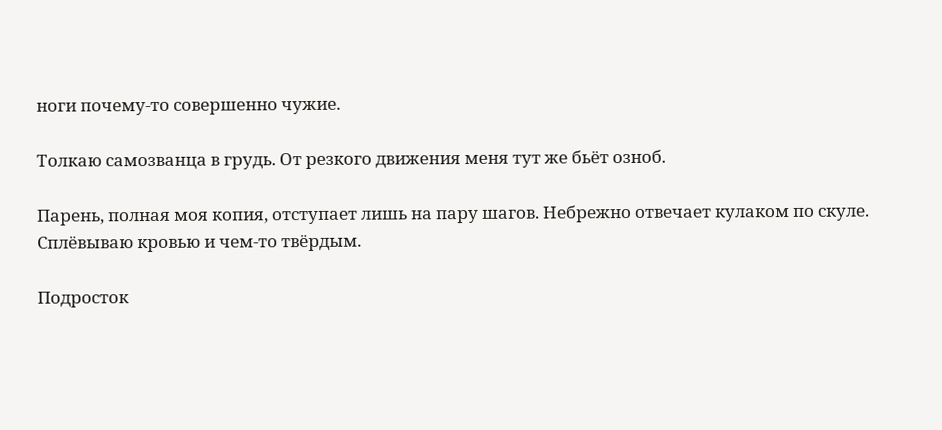ноги почему-то совершенно чужие.

Толкаю самозванца в грудь. От резкого движения меня тут же бьёт озноб.

Парень, полная моя копия, отступает лишь на пару шагов. Небрежно отвечает кулаком по скуле. Сплёвываю кровью и чем-то твёрдым.

Подросток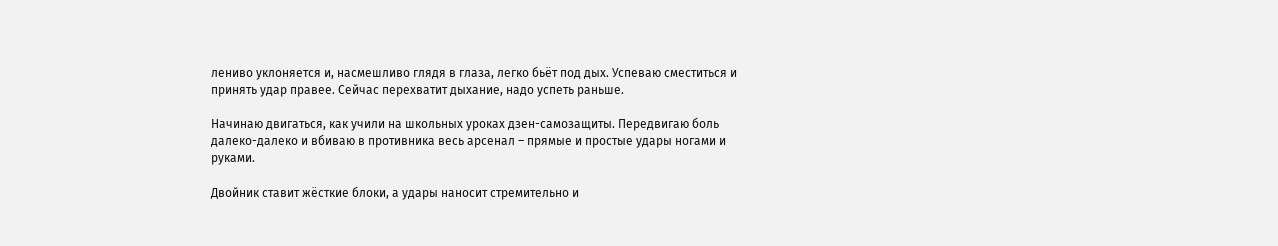лениво уклоняется и, насмешливо глядя в глаза, легко бьёт под дых. Успеваю сместиться и принять удар правее. Сейчас перехватит дыхание, надо успеть раньше.

Начинаю двигаться, как учили на школьных уроках дзен-самозащиты. Передвигаю боль далеко-далеко и вбиваю в противника весь арсенал – прямые и простые удары ногами и руками.

Двойник ставит жёсткие блоки, а удары наносит стремительно и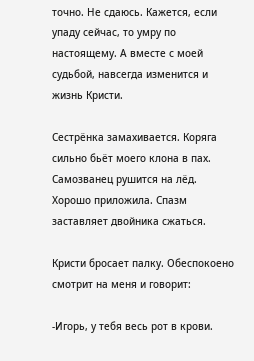точно. Не сдаюсь. Кажется, если упаду сейчас, то умру по настоящему. А вместе с моей судьбой, навсегда изменится и жизнь Кристи.

Сестрёнка замахивается. Коряга сильно бьёт моего клона в пах. Самозванец рушится на лёд. Хорошо приложила. Спазм заставляет двойника сжаться.

Кристи бросает палку. Обеспокоено смотрит на меня и говорит:

-Игорь, у тебя весь рот в крови.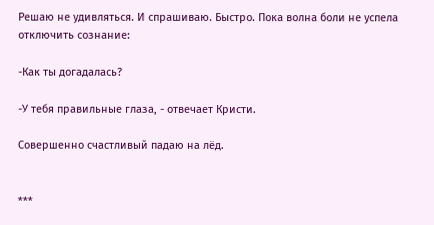Решаю не удивляться. И спрашиваю. Быстро. Пока волна боли не успела отключить сознание:

-Как ты догадалась?

-У тебя правильные глаза, - отвечает Кристи.

Совершенно счастливый падаю на лёд.


***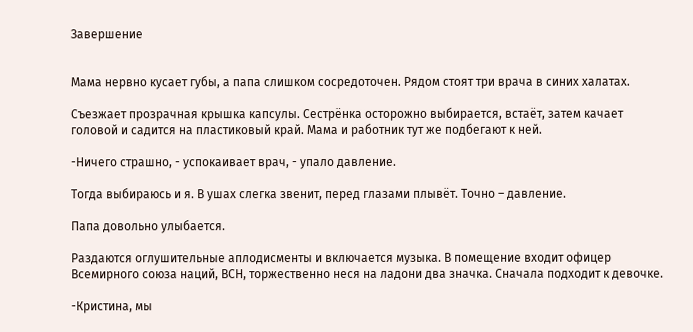Завершение


Мама нервно кусает губы, а папа слишком сосредоточен. Рядом стоят три врача в синих халатах.

Съезжает прозрачная крышка капсулы. Сестрёнка осторожно выбирается, встаёт, затем качает головой и садится на пластиковый край. Мама и работник тут же подбегают к ней.

-Ничего страшно, - успокаивает врач, - упало давление.

Тогда выбираюсь и я. В ушах слегка звенит, перед глазами плывёт. Точно – давление.

Папа довольно улыбается.

Раздаются оглушительные аплодисменты и включается музыка. В помещение входит офицер Всемирного союза наций, ВСН, торжественно неся на ладони два значка. Сначала подходит к девочке.

-Кристина, мы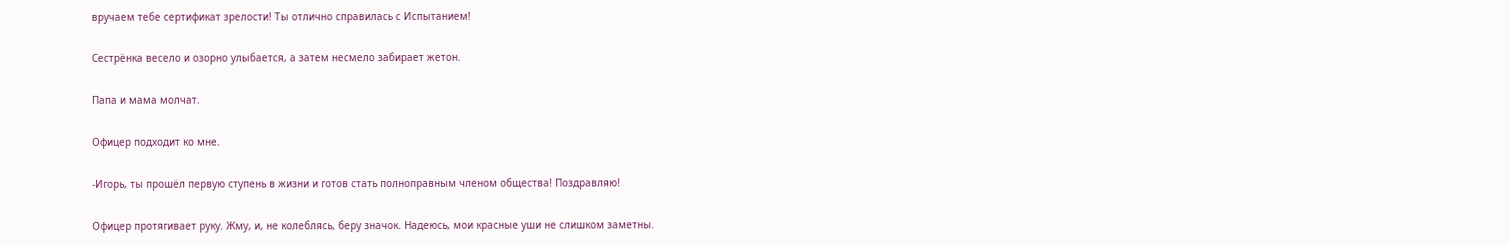вручаем тебе сертификат зрелости! Ты отлично справилась с Испытанием!

Сестрёнка весело и озорно улыбается, а затем несмело забирает жетон.

Папа и мама молчат.

Офицер подходит ко мне.

-Игорь, ты прошёл первую ступень в жизни и готов стать полноправным членом общества! Поздравляю!

Офицер протягивает руку. Жму, и, не колеблясь, беру значок. Надеюсь, мои красные уши не слишком заметны.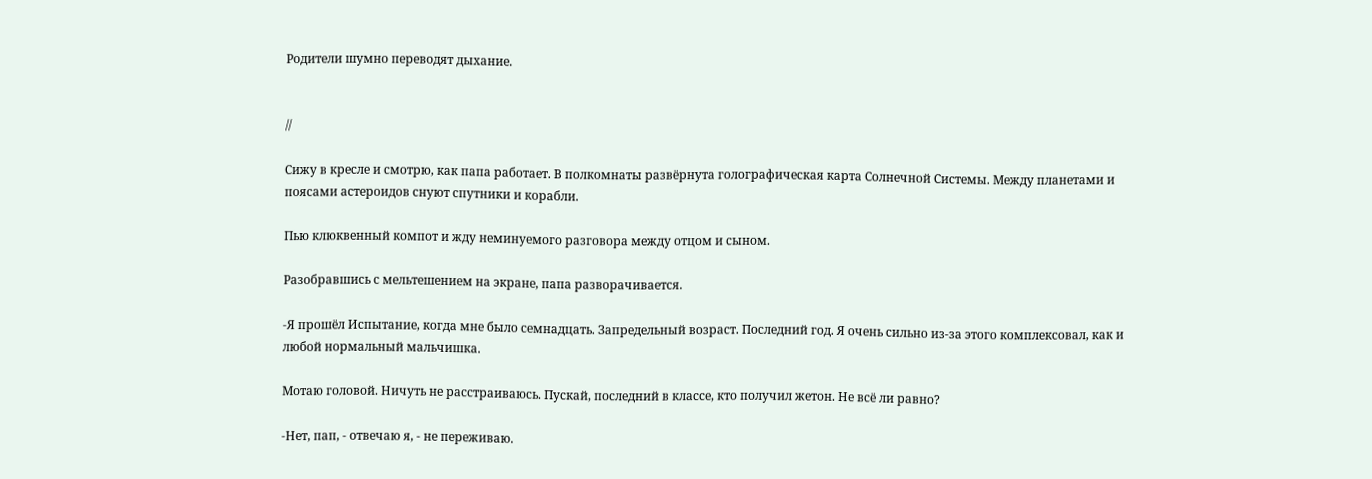Родители шумно переводят дыхание.


//

Сижу в кресле и смотрю, как папа работает. В полкомнаты развёрнута голографическая карта Солнечной Системы. Между планетами и поясами астероидов снуют спутники и корабли.

Пью клюквенный компот и жду неминуемого разговора между отцом и сыном.

Разобравшись с мельтешением на экране, папа разворачивается.

-Я прошёл Испытание, когда мне было семнадцать. Запредельный возраст. Последний год. Я очень сильно из-за этого комплексовал, как и любой нормальный мальчишка.

Мотаю головой. Ничуть не расстраиваюсь. Пускай, последний в классе, кто получил жетон. Не всё ли равно?

-Нет, пап, - отвечаю я, - не переживаю.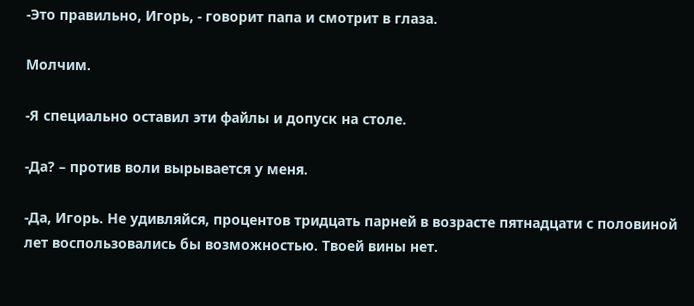-Это правильно, Игорь, - говорит папа и смотрит в глаза.

Молчим.

-Я специально оставил эти файлы и допуск на столе.

-Да? – против воли вырывается у меня.

-Да, Игорь. Не удивляйся, процентов тридцать парней в возрасте пятнадцати с половиной лет воспользовались бы возможностью. Твоей вины нет.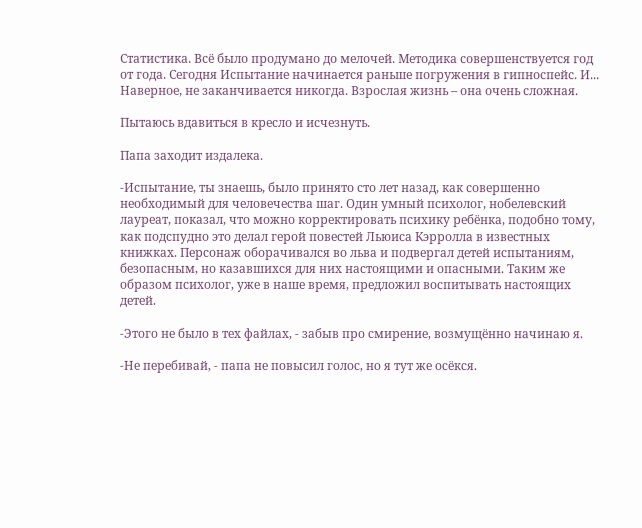Статистика. Всё было продумано до мелочей. Методика совершенствуется год от года. Сегодня Испытание начинается раньше погружения в гипноспейс. И... Наверное, не заканчивается никогда. Взрослая жизнь – она очень сложная.

Пытаюсь вдавиться в кресло и исчезнуть.

Папа заходит издалека.

-Испытание, ты знаешь, было принято сто лет назад, как совершенно необходимый для человечества шаг. Один умный психолог, нобелевский лауреат, показал, что можно корректировать психику ребёнка, подобно тому, как подспудно это делал герой повестей Льюиса Кэрролла в известных книжках. Персонаж оборачивался во льва и подвергал детей испытаниям, безопасным, но казавшихся для них настоящими и опасными. Таким же образом психолог, уже в наше время, предложил воспитывать настоящих детей.

-Этого не было в тех файлах, - забыв про смирение, возмущённо начинаю я.

-Не перебивай, - папа не повысил голос, но я тут же осёкся.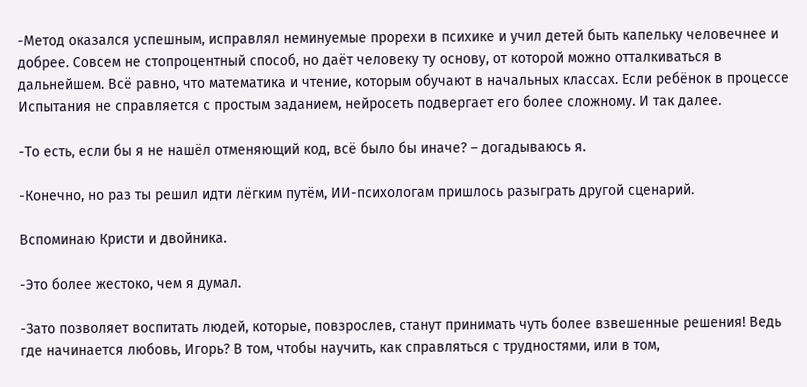-Метод оказался успешным, исправлял неминуемые прорехи в психике и учил детей быть капельку человечнее и добрее. Совсем не стопроцентный способ, но даёт человеку ту основу, от которой можно отталкиваться в дальнейшем. Всё равно, что математика и чтение, которым обучают в начальных классах. Если ребёнок в процессе Испытания не справляется с простым заданием, нейросеть подвергает его более сложному. И так далее.

-То есть, если бы я не нашёл отменяющий код, всё было бы иначе? – догадываюсь я.

-Конечно, но раз ты решил идти лёгким путём, ИИ-психологам пришлось разыграть другой сценарий.

Вспоминаю Кристи и двойника.

-Это более жестоко, чем я думал.

-Зато позволяет воспитать людей, которые, повзрослев, станут принимать чуть более взвешенные решения! Ведь где начинается любовь, Игорь? В том, чтобы научить, как справляться с трудностями, или в том,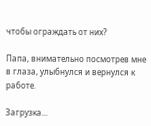чтобы ограждать от них?

Папа, внимательно посмотрев мне в глаза, улыбнулся и вернулся к работе.

Загрузка...